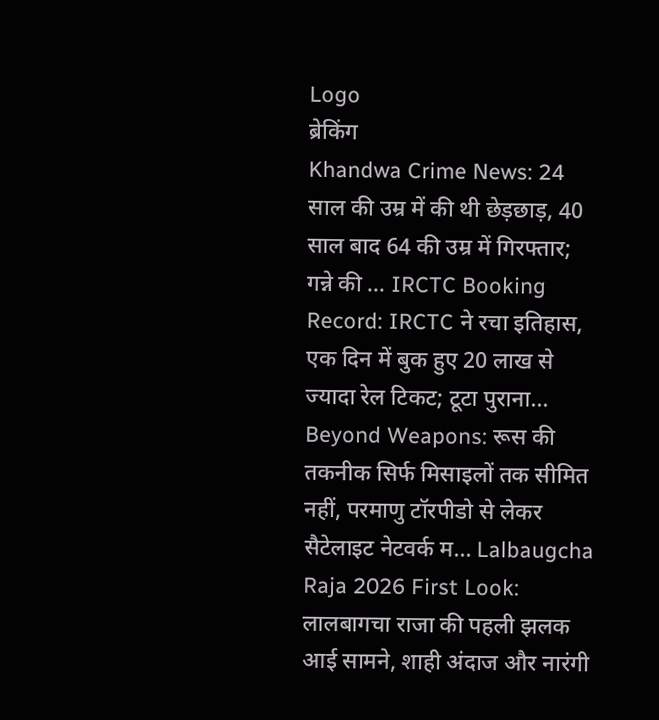Logo
ब्रेकिंग
Khandwa Crime News: 24 साल की उम्र में की थी छेड़छाड़, 40 साल बाद 64 की उम्र में गिरफ्तार; गन्ने की ... IRCTC Booking Record: IRCTC ने रचा इतिहास, एक दिन में बुक हुए 20 लाख से ज्यादा रेल टिकट; टूटा पुराना... Beyond Weapons: रूस की तकनीक सिर्फ मिसाइलों तक सीमित नहीं, परमाणु टॉरपीडो से लेकर सैटेलाइट नेटवर्क म... Lalbaugcha Raja 2026 First Look: लालबागचा राजा की पहली झलक आई सामने, शाही अंदाज और नारंगी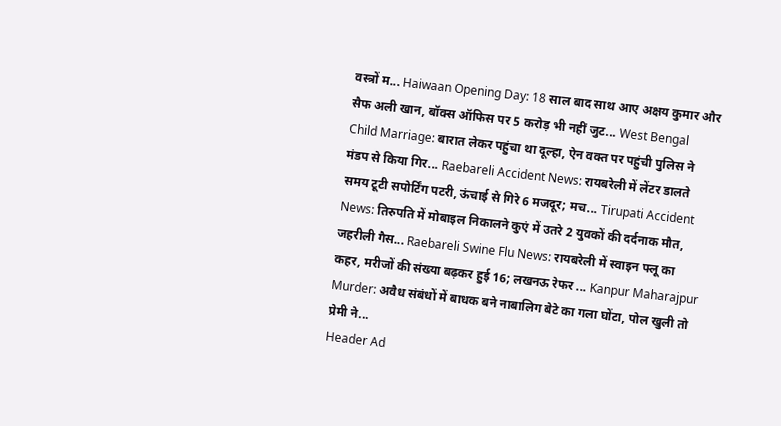वस्त्रों म... Haiwaan Opening Day: 18 साल बाद साथ आए अक्षय कुमार और सैफ अली खान, बॉक्स ऑफिस पर 5 करोड़ भी नहीं जुट... West Bengal Child Marriage: बारात लेकर पहुंचा था दूल्हा, ऐन वक्त पर पहुंची पुलिस ने मंडप से किया गिर... Raebareli Accident News: रायबरेली में लेंटर डालते समय टूटी सपोर्टिंग पटरी, ऊंचाई से गिरे 6 मजदूर; मच... Tirupati Accident News: तिरुपति में मोबाइल निकालने कुएं में उतरे 2 युवकों की दर्दनाक मौत, जहरीली गैस... Raebareli Swine Flu News: रायबरेली में स्वाइन फ्लू का कहर, मरीजों की संख्या बढ़कर हुई 16; लखनऊ रेफर ... Kanpur Maharajpur Murder: अवैध संबंधों में बाधक बने नाबालिग बेटे का गला घोंटा, पोल खुली तो प्रेमी ने...
Header Ad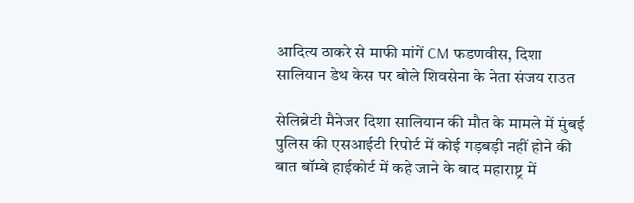आदित्य ठाकरे से माफी मांगें CM फडणवीस, दिशा सालियान डेथ केस पर बोले शिवसेना के नेता संजय राउत

सेलिब्रेटी मैनेजर दिशा सालियान की मौत के मामले में मुंबई पुलिस की एसआईटी रिपोर्ट में कोई गड़बड़ी नहीं होने की बात बॉम्बे हाईकोर्ट में कहे जाने के बाद महाराष्ट्र में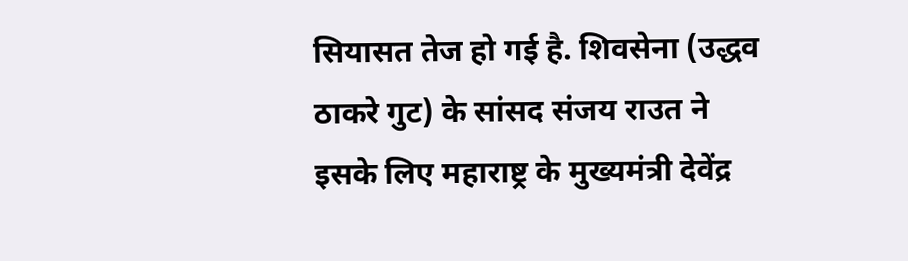सियासत तेज हो गई है. शिवसेना (उद्धव ठाकरे गुट) के सांसद संजय राउत ने इसके लिए महाराष्ट्र के मुख्यमंत्री देवेंद्र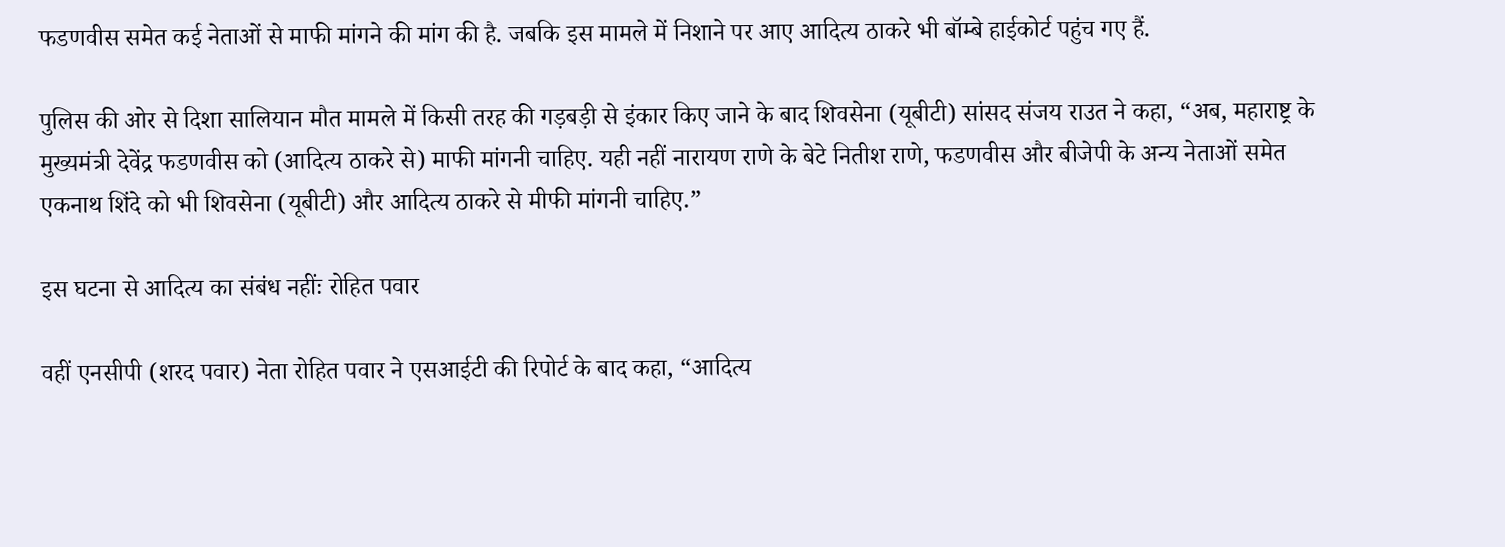फडणवीस समेत कई नेताओं से माफी मांगने की मांग की है. जबकि इस मामले में निशाने पर आए आदित्य ठाकरे भी बॉम्बे हाईकोर्ट पहुंच गए हैं.

पुलिस की ओर से दिशा सालियान मौत मामले में किसी तरह की गड़बड़ी से इंकार किए जाने के बाद शिवसेना (यूबीटी) सांसद संजय राउत ने कहा, “अब, महाराष्ट्र के मुख्यमंत्री देवेंद्र फडणवीस को (आदित्य ठाकरे से) माफी मांगनी चाहिए. यही नहीं नारायण राणे के बेटे नितीश राणे, फडणवीस और बीजेपी के अन्य नेताओं समेत एकनाथ शिंदे को भी शिवसेना (यूबीटी) और आदित्य ठाकरे से मीफी मांगनी चाहिए.”

इस घटना से आदित्य का संबंध नहींः रोहित पवार

वहीं एनसीपी (शरद पवार) नेता रोहित पवार ने एसआईटी की रिपोर्ट के बाद कहा, “आदित्य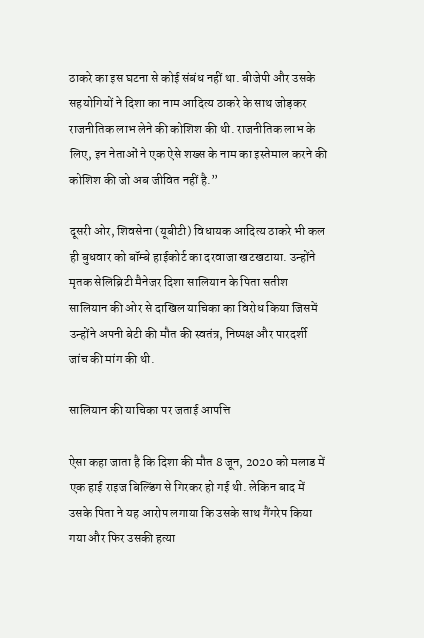ठाकरे का इस घटना से कोई संबंध नहीं था. बीजेपी और उसके सहयोगियों ने दिशा का नाम आदित्य ठाकरे के साथ जोड़कर राजनीतिक लाभ लेने की कोशिश की थी. राजनीतिक लाभ के लिए, इन नेताओं ने एक ऐसे शख्स के नाम का इस्तेमाल करने की कोशिश की जो अब जीवित नहीं है.”

दूसरी ओर, शिवसेना (यूबीटी) विधायक आदित्य ठाकरे भी कल ही बुधवार को बॉम्बे हाईकोर्ट का दरवाजा खटखटाया. उन्होंने मृतक सेलिब्रिटी मैनेजर दिशा सालियान के पिता सतीश सालियान की ओर से दाखिल याचिका का विरोध किया जिसमें उन्होंने अपनी बेटी की मौत की स्वतंत्र, निष्पक्ष और पारदर्शी जांच की मांग की थी.

सालियान की याचिका पर जताई आपत्ति

ऐसा कहा जाता है कि दिशा की मौत 8 जून, 2020 को मलाड में एक हाई राइज बिल्डिंग से गिरकर हो गई थी. लेकिन बाद में उसके पिता ने यह आरोप लगाया कि उसके साथ गैंगरेप किया गया और फिर उसकी हत्या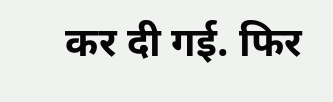कर दी गई. फिर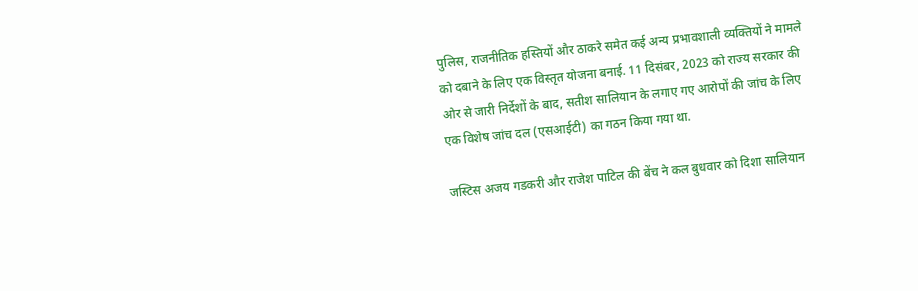पुलिस, राजनीतिक हस्तियों और ठाकरे समेत कई अन्य प्रभावशाली व्यक्तियों ने मामले को दबाने के लिए एक विस्तृत योजना बनाई. 11 दिसंबर, 2023 को राज्य सरकार की ओर से जारी निर्देशों के बाद, सतीश सालियान के लगाए गए आरोपों की जांच के लिए एक विशेष जांच दल (एसआईटी) का गठन किया गया था.

जस्टिस अजय गडकरी और राजेश पाटिल की बेंच ने कल बुधवार को दिशा सालियान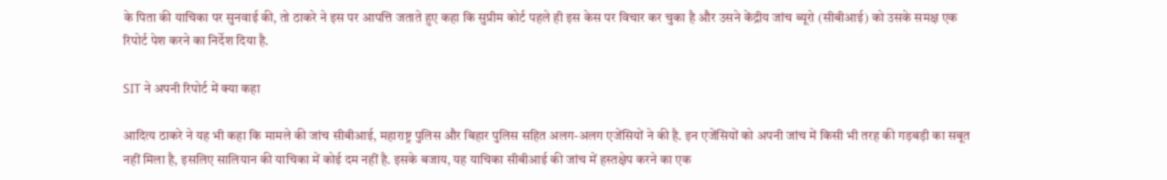के पिता की याचिका पर सुनवाई की, तो ठाकरे ने इस पर आपत्ति जताते हुए कहा कि सुप्रीम कोर्ट पहले ही इस केस पर विचार कर चुका है और उसने केंद्रीय जांच ब्यूरो (सीबीआई) को उसके समक्ष एक रिपोर्ट पेश करने का निर्देश दिया है.

SIT ने अपनी रिपोर्ट में क्या कहा

आदित्य ठाकरे ने यह भी कहा कि मामले की जांच सीबीआई, महाराष्ट्र पुलिस और बिहार पुलिस सहित अलग-अलग एजेंसियों ने की है. इन एजेंसियों को अपनी जांच में किसी भी तरह की गड़बड़ी का सबूत नहीं मिला है, इसलिए सालियान की याचिका में कोई दम नहीं है. इसके बजाय, यह याचिका सीबीआई की जांच में हस्तक्षेप करने का एक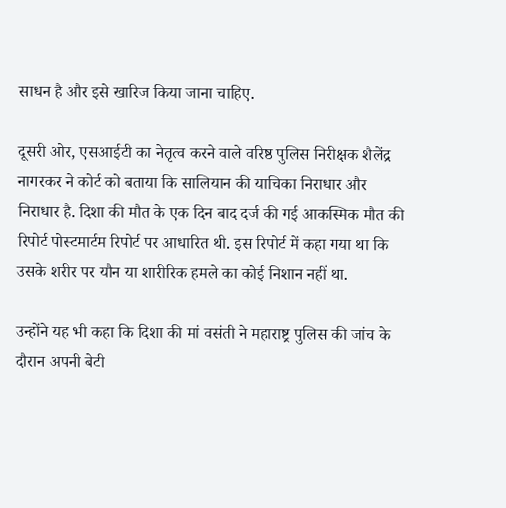साधन है और इसे खारिज किया जाना चाहिए.

दूसरी ओर, एसआईटी का नेतृत्व करने वाले वरिष्ठ पुलिस निरीक्षक शैलेंद्र नागरकर ने कोर्ट को बताया कि सालियान की याचिका निराधार और निराधार है. दिशा की मौत के एक दिन बाद दर्ज की गई आकस्मिक मौत की रिपोर्ट पोस्टमार्टम रिपोर्ट पर आधारित थी. इस रिपोर्ट में कहा गया था कि उसके शरीर पर यौन या शारीरिक हमले का कोई निशान नहीं था.

उन्होंने यह भी कहा कि दिशा की मां वसंती ने महाराष्ट्र पुलिस की जांच के दौरान अपनी बेटी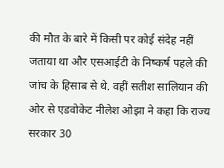की मौत के बारे में किसी पर कोई संदेह नहीं जताया था और एसआईटी के निष्कर्ष पहले की जांच के हिसाब से थे. वहीं सतीश सालियान की ओर से एडवोकेट नीलेश ओझा ने कहा कि राज्य सरकार 30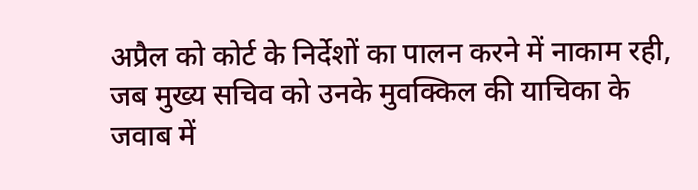अप्रैल को कोर्ट के निर्देशों का पालन करने में नाकाम रही, जब मुख्य सचिव को उनके मुवक्किल की याचिका के जवाब में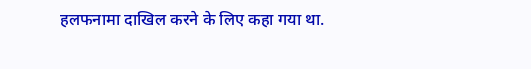हलफनामा दाखिल करने के लिए कहा गया था.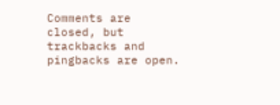Comments are closed, but trackbacks and pingbacks are open.